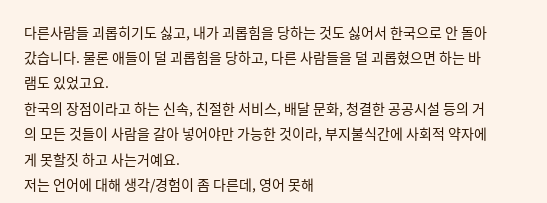다른사람들 괴롭히기도 싫고, 내가 괴롭힘을 당하는 것도 싫어서 한국으로 안 돌아 갔습니다. 물론 애들이 덜 괴롭힘을 당하고, 다른 사람들을 덜 괴롭혔으면 하는 바램도 있었고요.
한국의 장점이라고 하는 신속, 친절한 서비스, 배달 문화, 청결한 공공시설 등의 거의 모든 것들이 사람을 갈아 넣어야만 가능한 것이라, 부지불식간에 사회적 약자에게 못할짓 하고 사는거예요.
저는 언어에 대해 생각/경험이 좀 다른데, 영어 못해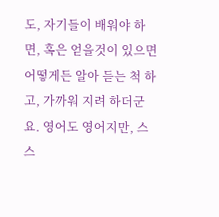도, 자기들이 배워야 하면, 혹은 얻을것이 있으면 어떻게든 알아 듣는 척 하고, 가까워 지려 하더군요. 영어도 영어지만, 스스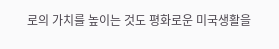로의 가치를 높이는 것도 평화로운 미국생활을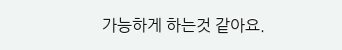가능하게 하는것 같아요.